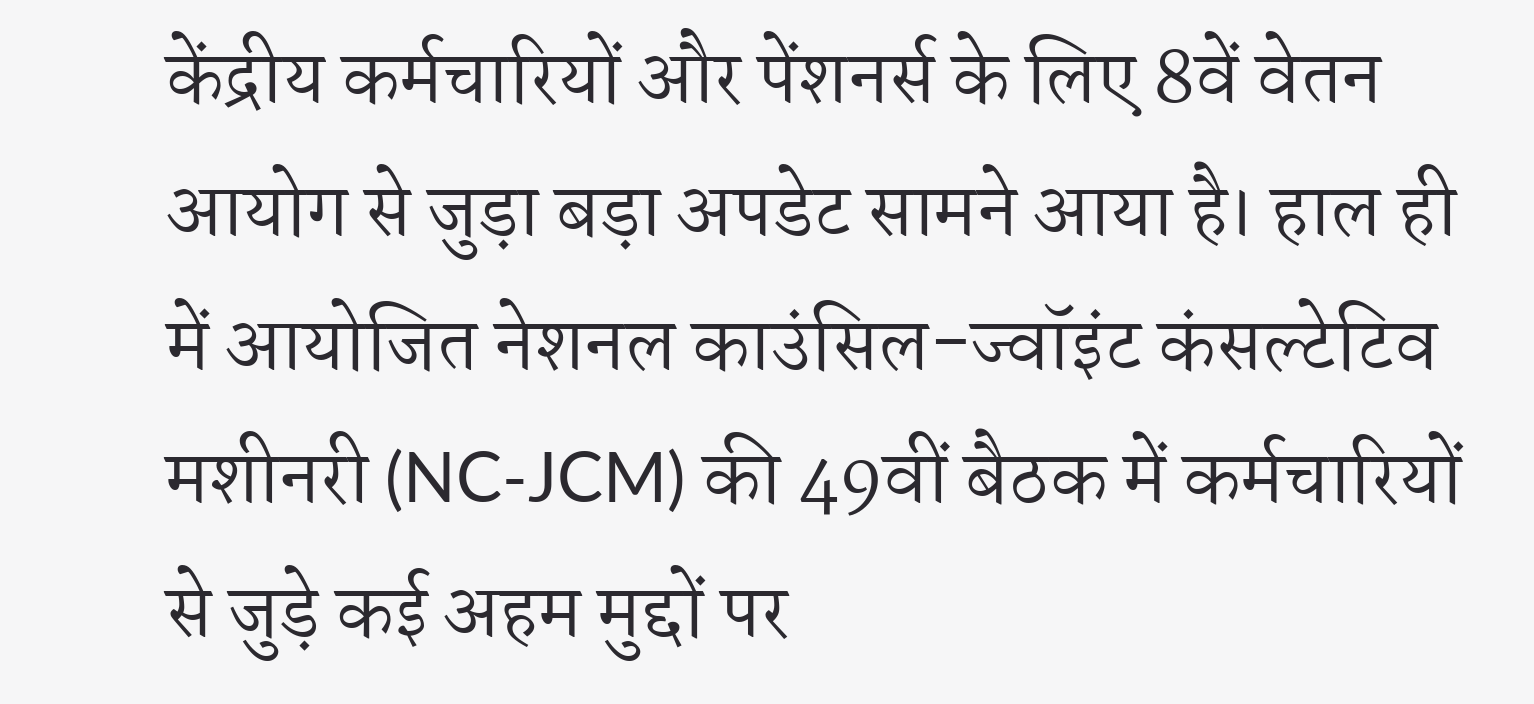केंद्रीय कर्मचारियों और पेंशनर्स के लिए 8वें वेतन आयोग से जुड़ा बड़ा अपडेट सामने आया है। हाल ही में आयोजित नेशनल काउंसिल-ज्वॉइंट कंसल्टेटिव मशीनरी (NC-JCM) की 49वीं बैठक में कर्मचारियों से जुड़े कई अहम मुद्दों पर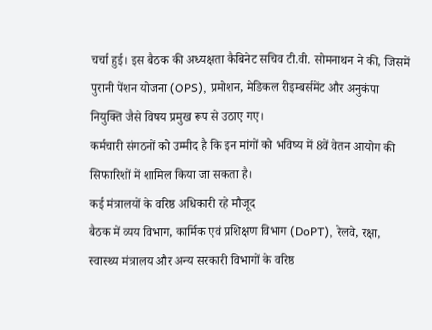चर्चा हुई। इस बैठक की अध्यक्षता कैबिनेट सचिव टी.वी. सोमनाथन ने की, जिसमें पुरानी पेंशन योजना (OPS), प्रमोशन, मेडिकल रीइम्बर्समेंट और अनुकंपा नियुक्ति जैसे विषय प्रमुख रूप से उठाए गए।
कर्मचारी संगठनों को उम्मीद है कि इन मांगों को भविष्य में 8वें वेतन आयोग की सिफारिशों में शामिल किया जा सकता है।
कई मंत्रालयों के वरिष्ठ अधिकारी रहे मौजूद
बैठक में व्यय विभाग, कार्मिक एवं प्रशिक्षण विभाग (DoPT), रेलवे, रक्षा, स्वास्थ्य मंत्रालय और अन्य सरकारी विभागों के वरिष्ठ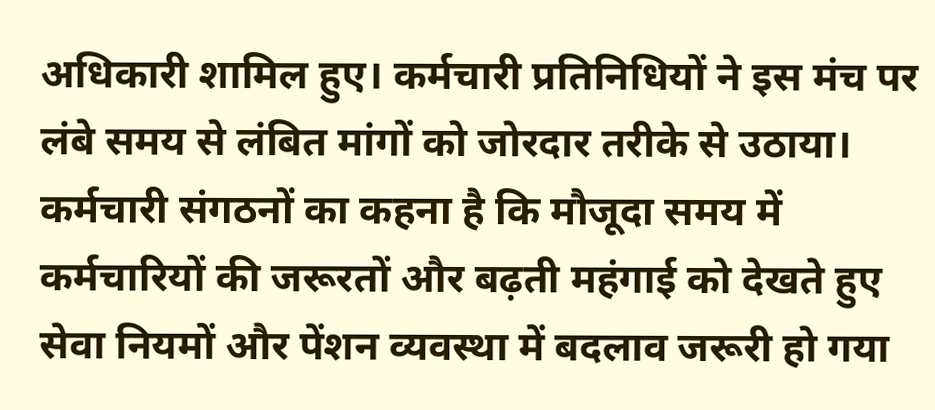अधिकारी शामिल हुए। कर्मचारी प्रतिनिधियों ने इस मंच पर लंबे समय से लंबित मांगों को जोरदार तरीके से उठाया।
कर्मचारी संगठनों का कहना है कि मौजूदा समय में कर्मचारियों की जरूरतों और बढ़ती महंगाई को देखते हुए सेवा नियमों और पेंशन व्यवस्था में बदलाव जरूरी हो गया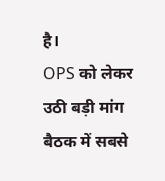है।
OPS को लेकर उठी बड़ी मांग
बैठक में सबसे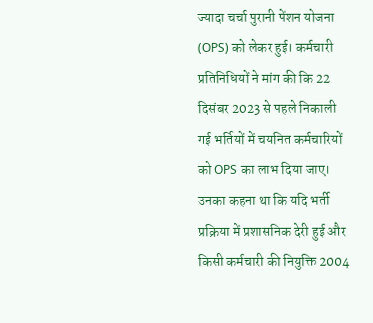ज्यादा चर्चा पुरानी पेंशन योजना (OPS) को लेकर हुई। कर्मचारी प्रतिनिधियों ने मांग की कि 22 दिसंबर 2023 से पहले निकाली गई भर्तियों में चयनित कर्मचारियों को OPS का लाभ दिया जाए।
उनका कहना था कि यदि भर्ती प्रक्रिया में प्रशासनिक देरी हुई और किसी कर्मचारी की नियुक्ति 2004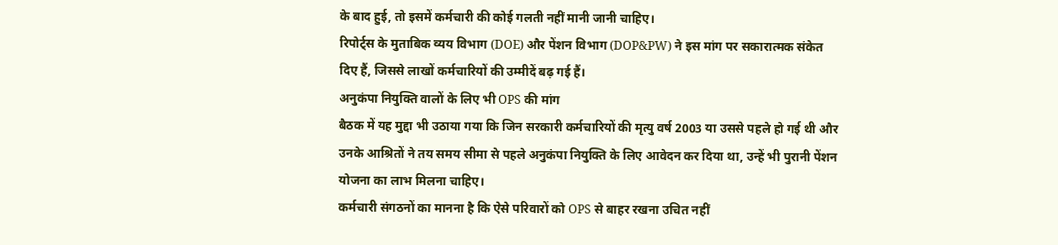के बाद हुई, तो इसमें कर्मचारी की कोई गलती नहीं मानी जानी चाहिए।
रिपोर्ट्स के मुताबिक व्यय विभाग (DOE) और पेंशन विभाग (DOP&PW) ने इस मांग पर सकारात्मक संकेत दिए हैं, जिससे लाखों कर्मचारियों की उम्मीदें बढ़ गई हैं।
अनुकंपा नियुक्ति वालों के लिए भी OPS की मांग
बैठक में यह मुद्दा भी उठाया गया कि जिन सरकारी कर्मचारियों की मृत्यु वर्ष 2003 या उससे पहले हो गई थी और उनके आश्रितों ने तय समय सीमा से पहले अनुकंपा नियुक्ति के लिए आवेदन कर दिया था, उन्हें भी पुरानी पेंशन योजना का लाभ मिलना चाहिए।
कर्मचारी संगठनों का मानना है कि ऐसे परिवारों को OPS से बाहर रखना उचित नहीं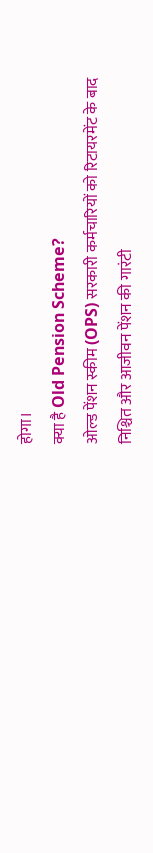होगा।
क्या है Old Pension Scheme?
ओल्ड पेंशन स्कीम (OPS) सरकारी कर्मचारियों को रिटायरमेंट के बाद निश्चित और आजीवन पेंशन की गारंटी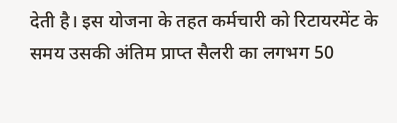देती है। इस योजना के तहत कर्मचारी को रिटायरमेंट के समय उसकी अंतिम प्राप्त सैलरी का लगभग 50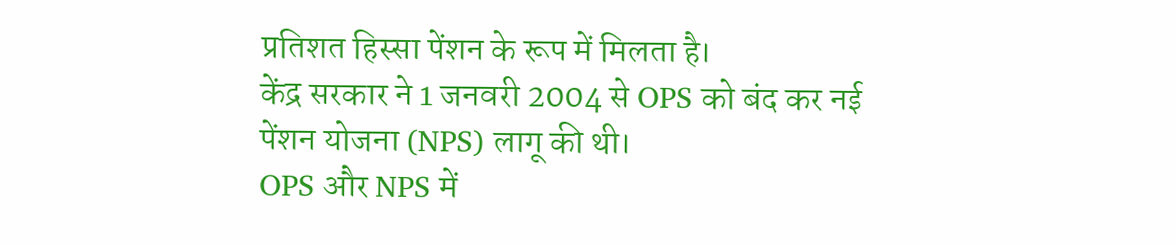प्रतिशत हिस्सा पेंशन के रूप में मिलता है।
केंद्र सरकार ने 1 जनवरी 2004 से OPS को बंद कर नई पेंशन योजना (NPS) लागू की थी।
OPS और NPS में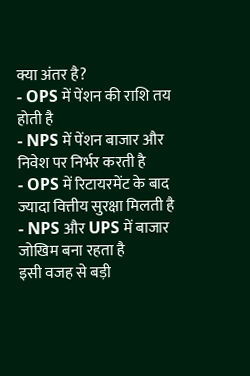क्या अंतर है?
- OPS में पेंशन की राशि तय होती है
- NPS में पेंशन बाजार और निवेश पर निर्भर करती है
- OPS में रिटायरमेंट के बाद ज्यादा वित्तीय सुरक्षा मिलती है
- NPS और UPS में बाजार जोखिम बना रहता है
इसी वजह से बड़ी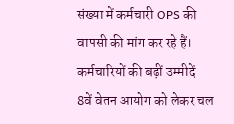संख्या में कर्मचारी OPS की वापसी की मांग कर रहे हैं।
कर्मचारियों की बढ़ीं उम्मीदें
8वें वेतन आयोग को लेकर चल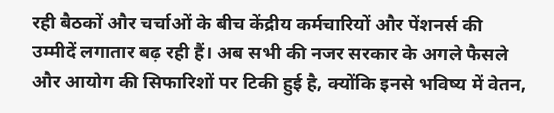रही बैठकों और चर्चाओं के बीच केंद्रीय कर्मचारियों और पेंशनर्स की उम्मीदें लगातार बढ़ रही हैं। अब सभी की नजर सरकार के अगले फैसले और आयोग की सिफारिशों पर टिकी हुई है, क्योंकि इनसे भविष्य में वेतन,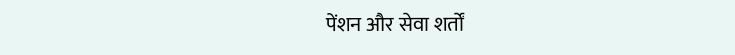पेंशन और सेवा शर्तों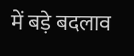में बड़े बदलाव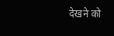देखने को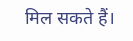मिल सकते हैं।